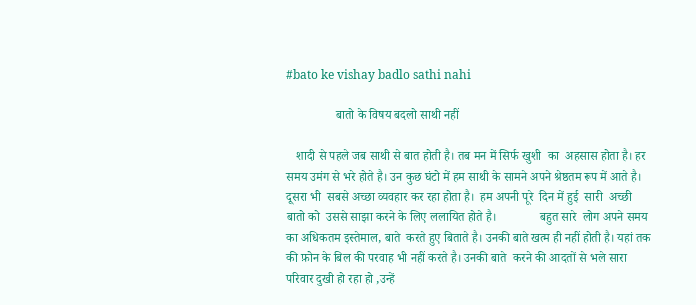#bato ke vishay badlo sathi nahi

                बातो के विषय बदलो साथी नहीं

   शादी से पहले जब साथी से बात होती है। तब मन में सिर्फ खुशी  का  अहसास होता है। हर समय उमंग से भरे होते है। उन कुछ घंटो में हम साथी के सामने अपने श्रेष्ठतम रूप में आते है। दूसरा भी  सबसे अच्छा व्यवहार कर रहा होता है।  हम अपनी पूरे  दिन में हुई  सारी  अच्छी बातो को  उससे साझा करने के लिए ललायित होते है।              बहुत सारे  लोग अपने समय का अधिकतम इस्तेमाल, बाते  करते हुए बिताते है। उनकी बाते खत्म ही नहीं होती है। यहां तक की फ़ोन के बिल की परवाह भी नहीं करते है। उनकी बाते  करने की आदतों से भले सारा परिवार दुखी हो रहा हो ,उन्हें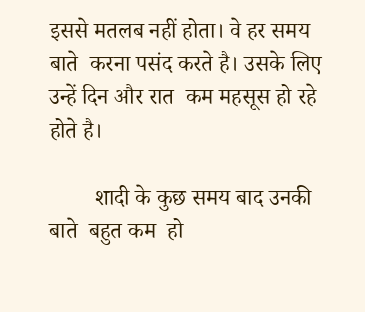इससे मतलब नहीं होता। वे हर समय बाते  करना पसंद करते है। उसके लिए उन्हें दिन और रात  कम महसूस हो रहे होते है।

        शादी के कुछ समय बाद उनकी बाते  बहुत कम  हो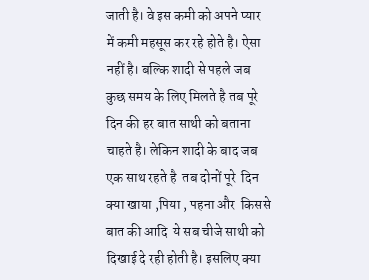जाती है। वे इस कमी को अपने प्यार में कमी महसूस कर रहे होते है। ऐसा नहीं है। बल्कि शादी से पहले जब कुछ समय के लिए मिलते है तब पूरे  दिन की हर बात साथी को बताना चाहते है। लेकिन शादी के बाद जब एक साथ रहते है  तब दोनों पूरे  दिन क्या खाया ,पिया , पहना और  किससे  बात की आदि  ये सब चीजे साथी को दिखाई दे रही होती है। इसलिए क्या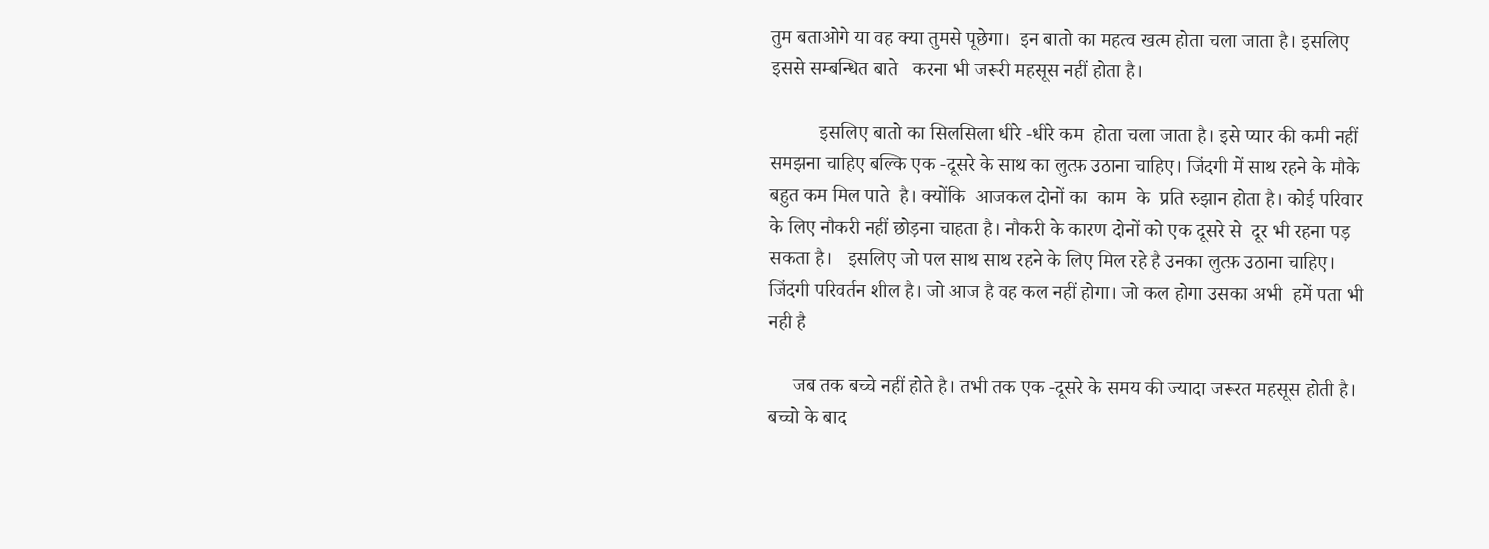तुम बताओगे या वह क्या तुमसे पूछेगा।  इन बातो का महत्व खत्म होता चला जाता है। इसलिए  इससे सम्बन्धित बाते   करना भी जरूरी महसूस नहीं होता है।

          इसलिए बातो का सिलसिला धीरे -धीरे कम  होता चला जाता है। इसे प्यार की कमी नहीं समझना चाहिए बल्कि एक -दूसरे के साथ का लुत्फ़ उठाना चाहिए। जिंदगी में साथ रहने के मौके  बहुत कम मिल पाते  है। क्योंकि  आजकल दोनों का  काम  के  प्रति रुझान होता है। कोई परिवार के लिए नौकरी नहीं छोड़ना चाहता है। नौकरी के कारण दोनों को एक दूसरे से  दूर भी रहना पड़  सकता है।   इसलिए जो पल साथ साथ रहने के लिए मिल रहे है उनका लुत्फ़ उठाना चाहिए। जिंदगी परिवर्तन शील है। जो आज है वह कल नहीं होगा। जो कल होगा उसका अभी  हमें पता भी नही है

     जब तक बच्चे नहीं होते है। तभी तक एक -दूसरे के समय की ज्यादा जरूरत महसूस होती है। बच्चो के बाद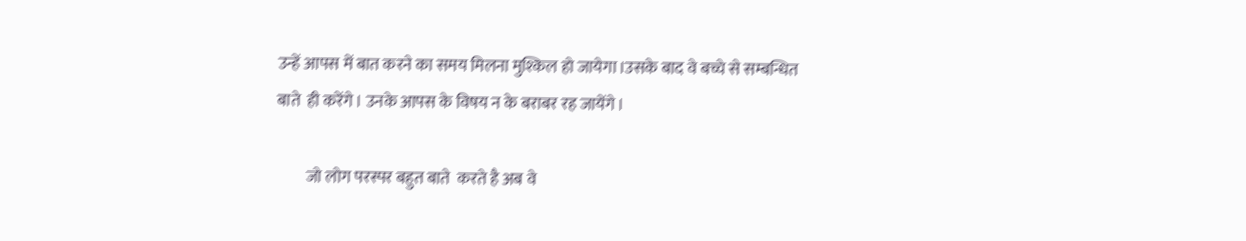उन्हें आपस में बात करने का समय मिलना मुश्किल हो जायेगा।उसके बाद वे बच्चे से सम्बन्धित बाते  ही करेंगे। उनके आपस के विषय न के बराबर रह जायेंगे।

         जो लोग परस्पर बहुत बाते  करते है अब वे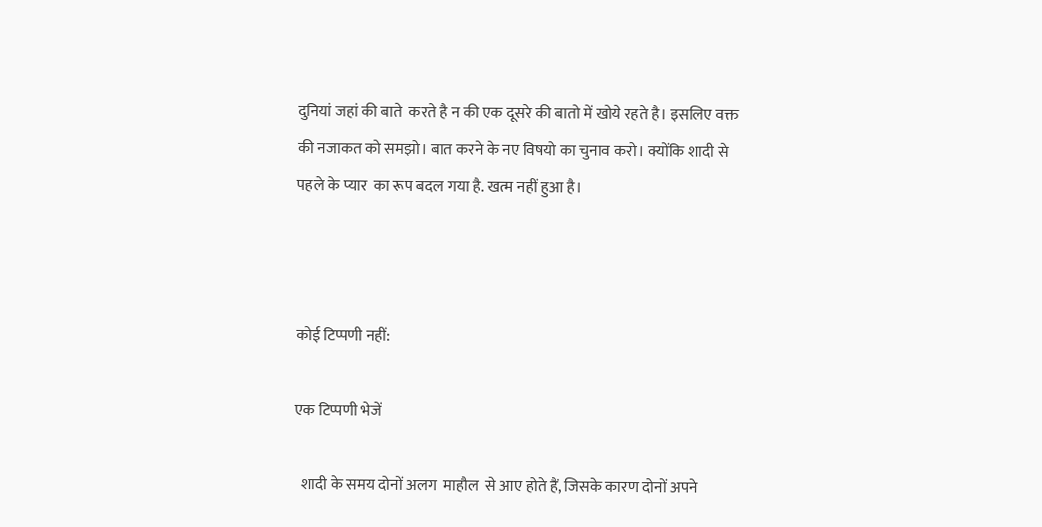दुनियां जहां की बाते  करते है न की एक दूसरे की बातो में खोये रहते है। इसलिए वक्त की नजाकत को समझो। बात करने के नए विषयो का चुनाव करो। क्योंकि शादी से पहले के प्यार  का रूप बदल गया है. खत्म नहीं हुआ है।



कोई टिप्पणी नहीं:

एक टिप्पणी भेजें

  शादी के समय दोनों अलग  माहौल  से आए होते हैं, जिसके कारण दोनों अपने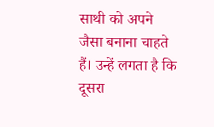साथी को अपने जैसा बनाना चाहते हैं। उन्हें लगता है कि दूसरा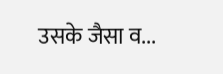उसके जैसा व...